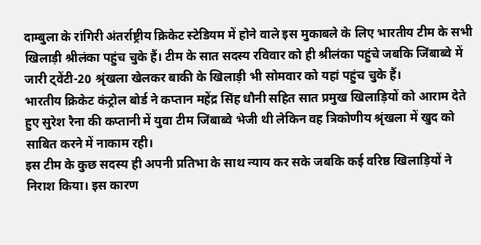दाम्बुला के रांगिरी अंतर्राष्ट्रीय क्रिकेट स्टेडियम में होने वाले इस मुकाबले के लिए भारतीय टीम के सभी खिलाड़ी श्रीलंका पहुंच चुके हैं। टीम के सात सदस्य रविवार को ही श्रीलंका पहुंचे जबकि जिंबाब्वे में जारी ट्वेंटी-20 श्रृंखला खेलकर बाकी के खिलाड़ी भी सोमवार को यहां पहुंच चुके हैं।
भारतीय क्रिकेट कंट्रोल बोर्ड ने कप्तान महेंद्र सिंह धौनी सहित सात प्रमुख खिलाड़ियों को आराम देते हुए सुरेश रैना की कप्तानी में युवा टीम जिंबाब्वे भेजी थी लेकिन वह त्रिकोणीय श्रृंखला में खुद को साबित करने में नाकाम रही।
इस टीम के कुछ सदस्य ही अपनी प्रतिभा के साथ न्याय कर सके जबकि कई वरिष्ठ खिलाड़ियों ने निराश किया। इस कारण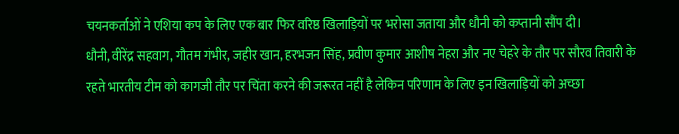चयनकर्ताओं ने एशिया कप के लिए एक बार फिर वरिष्ठ खिलाड़ियों पर भरोसा जताया और धौनी को कप्तानी सौंप दी।
धौनी, वीरेंद्र सहवाग, गौतम गंभीर, जहीर खान, हरभजन सिंह, प्रवीण कुमार आशीष नेहरा और नए चेहरे के तौर पर सौरव तिवारी के रहते भारतीय टीम को कागजी तौर पर चिंता करने की जरूरत नहीं है लेकिन परिणाम के लिए इन खिलाड़ियों को अच्छा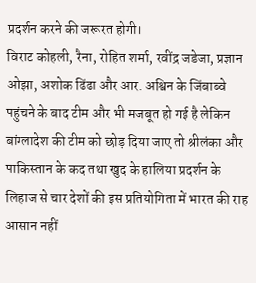प्रदर्शन करने की जरूरत होगी।
विराट कोहली, रैना, रोहित शर्मा, रवींद्र जडेजा, प्रज्ञान ओझा, अशोक ढिंढा और आर. अश्विन के जिंबाब्वे पहुंचने के बाद टीम और भी मजबूत हो गई है लेकिन बांग्लादेश की टीम को छोड़ दिया जाए तो श्रीलंका और पाकिस्तान के कद तथा खुद के हालिया प्रदर्शन के लिहाज से चार देशों की इस प्रतियोगिता में भारत की राह आसान नहीं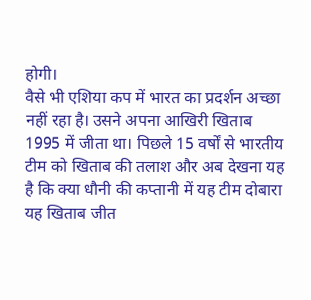होगी।
वैसे भी एशिया कप में भारत का प्रदर्शन अच्छा नहीं रहा है। उसने अपना आखिरी खिताब 1995 में जीता था। पिछले 15 वर्षों से भारतीय टीम को खिताब की तलाश और अब देखना यह है कि क्या धौनी की कप्तानी में यह टीम दोबारा यह खिताब जीत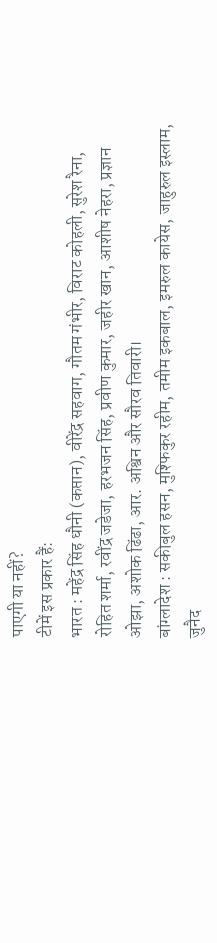पाएगी या नहीं?
टीमें इस प्रकार हैं:
भारत : महेंद्र सिंह धौनी (कप्तान), वीरेंद्र सहवाग, गौतम गंभीर, विराट कोहली, सुरेश रैना, रोहित शर्मा, रवींद्र जडेजा, हरभजन सिंह, प्रवीण कुमार, जहीर खान, आशीष नेहरा, प्रज्ञान ओझा, अशोक ढिंढा, आर. अश्विन और सौरव तिवारी।
बांग्लादेश : सकीबुल हसन, मुश्फिकुर रहीम, तमीम इकबाल, इमरुल कायेस, जाहुरुल इस्लाम, जुनैद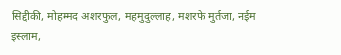सिद्दीकी, मोहम्मद अशरफुल, महमुदुल्लाह, मशरफे मुर्तजा, नईम इस्लाम,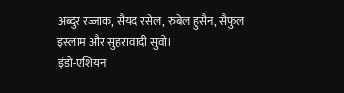अब्दुर रज्जाक, सैयद रसेल, रुबेल हुसैन, सैफुल इस्लाम और सुहरावादी सुवो।
इंडो-एशियन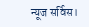न्यूज सर्विस।